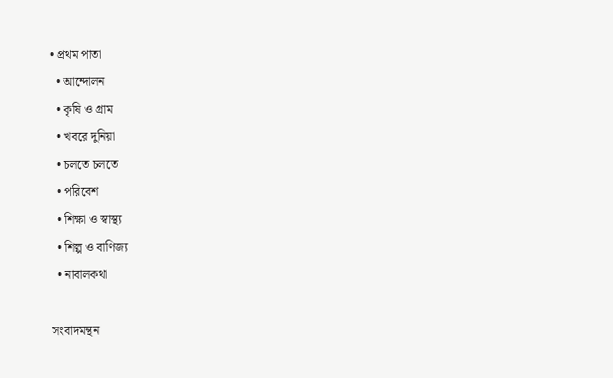• প্রথম পাতা
  • আন্দোলন
  • কৃষি ও গ্রাম
  • খবরে দুনিয়া
  • চলতে চলতে
  • পরিবেশ
  • শিক্ষা ও স্বাস্থ্য
  • শিল্প ও বাণিজ্য
  • নাবালকথা

সংবাদমন্থন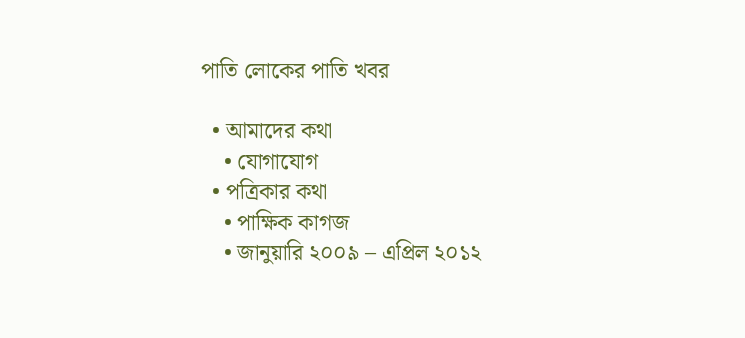পাতি লোকের পাতি খবর

  • আমাদের কথা
    • যোগাযোগ
  • পত্রিকার কথা
    • পাক্ষিক কাগজ
    • জানুয়ারি ২০০৯ – এপ্রিল ২০১২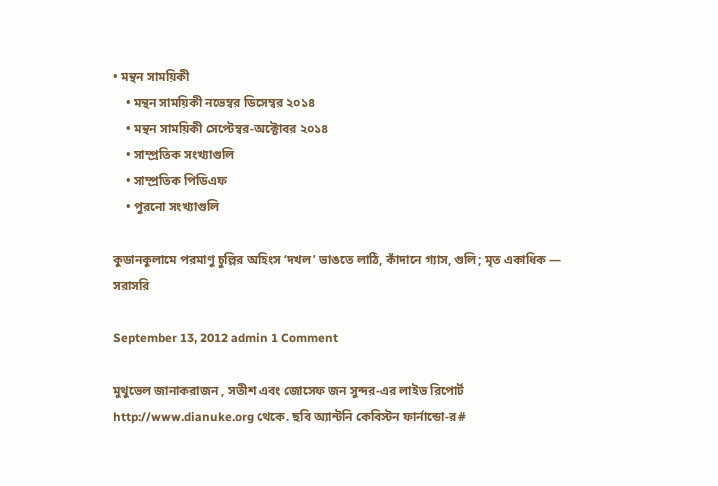• মন্থন সাময়িকী
    • মন্থন সাময়িকী নভেম্বর ডিসেম্বর ২০১৪
    • মন্থন সাময়িকী সেপ্টেম্বর-অক্টোবর ২০১৪
    • সাম্প্রতিক সংখ্যাগুলি
    • সাম্প্রতিক পিডিএফ
    • পুরনো সংখ্যাগুলি

কুডানকুলামে পরমাণু চুল্লির অহিংস ‘দখল’ ভাঙতে লাঠি, কাঁদানে গ্যাস, গুলি; মৃত একাধিক — সরাসরি

September 13, 2012 admin 1 Comment

মুথুভেল জানাকরাজন , সতীশ এবং জোসেফ জন সুন্দর-এর লাইভ রিপোর্ট http://www.dianuke.org থেকে. ছবি অ্যান্টনি কেবিস্টন ফার্নান্ডো-র#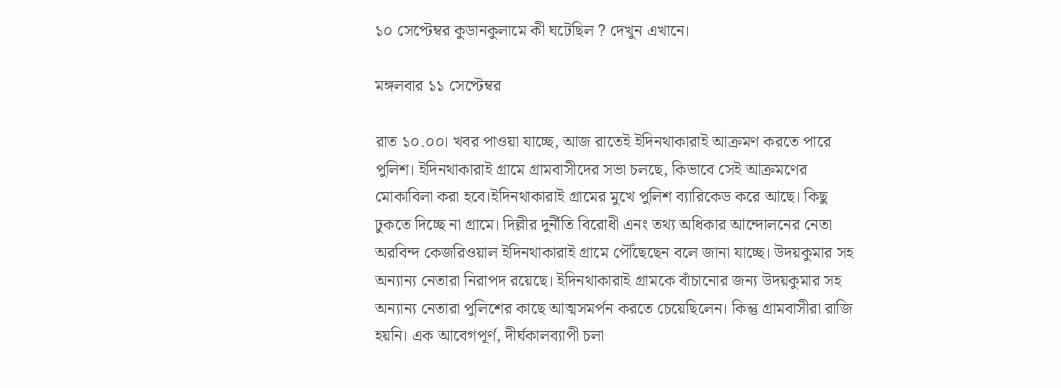১০ সেপ্টেম্বর কুডানকুলামে কী ঘটেছিল ? দেখুন এখানে।

মঙ্গলবার ১১ সেপ্টেম্বর

রাত ১০.০০। খবর পাওয়া যাচ্ছে, আজ রাতেই ইদিনথাকারাই আক্রমণ করতে পারে পুলিশ। ইদিনথাকারাই গ্রামে গ্রামবাসীদের সভা চলছে, কিভাবে সেই আক্রমণের মোকাবিলা করা হবে।ইদিনথাকারাই গ্রামের মুখে পুলিশ ব্যারিকেড করে আছে। কিছু ঢুকতে দিচ্ছে না গ্রামে। দিল্লীর দুর্নীতি বিরোধী এনং তথ্য অধিকার আন্দোলনের নেতা অরবিন্দ কেজরিওয়াল ইদিনথাকারাই গ্রামে পৌঁছেছেন বলে জানা যাচ্ছে। উদয়কুমার সহ অন্যান্য নেতারা নিরাপদ রয়েছে। ইদিনথাকারাই গ্রামকে বাঁচানোর জন্য উদয়কুমার সহ অন্যান্য নেতারা পুলিশের কাছে আত্মসমর্পন করতে চেয়েছিলেন। কিন্তু গ্রামবাসীরা রাজি হয়নি। এক আবেগপূর্ণ, দীর্ঘকালব্যাপী চলা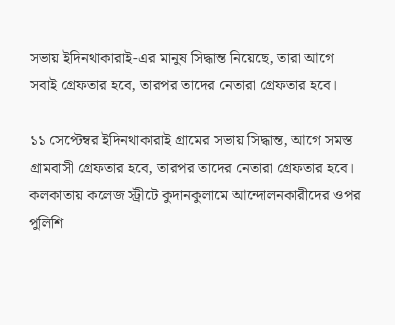সভায় ইদিনথাকারাই-এর মানুষ সিদ্ধান্ত নিয়েছে, তারা আগে সবাই গ্রেফতার হবে, তারপর তাদের নেতারা গ্রেফতার হবে।

১১ সেপ্টেম্বর ইদিনথাকারাই গ্রামের সভায় সিদ্ধান্ত, আগে সমস্ত গ্রামবাসী গ্রেফতার হবে, তারপর তাদের নেতারা গ্রেফতার হবে।
কলকাতায় কলেজ স্ট্রীটে কুদানকুলামে আন্দোলনকারীদের ওপর পুলিশি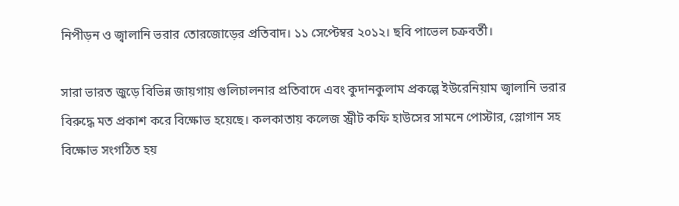নিপীড়ন ও জ্বালানি ভরার তোরজোড়ের প্রতিবাদ। ১১ সেপ্টেম্বর ২০১২। ছবি পাভেল চক্রবর্তী।

সারা ভারত জুড়ে বিভিন্ন জায়গায় গুলিচালনার প্রতিবাদে এবং কুদানকুলাম প্রকল্পে ইউরেনিয়াম জ্বালানি ভরার বিরুদ্ধে মত প্রকাশ করে বিক্ষোভ হয়েছে। কলকাতায় কলেজ স্ট্রীট কফি হাউসের সামনে পোস্টার, স্লোগান সহ বিক্ষোভ সংগঠিত হয়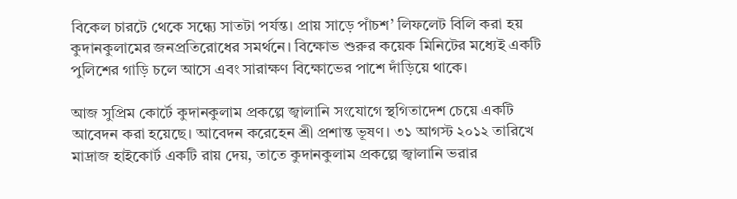বিকেল চারটে থেকে সন্ধ্যে সাতটা পর্যন্ত। প্রায় সাড়ে পাঁচশ’ লিফলেট বিলি করা হয় কুদানকুলামের জনপ্রতিরোধের সমর্থনে। বিক্ষোভ শুরুর কয়েক মিনিটের মধ্যেই একটি পুলিশের গাড়ি চলে আসে এবং সারাক্ষণ বিক্ষোভের পাশে দাঁড়িয়ে থাকে।

আজ সুপ্রিম কোর্টে কুদানকুলাম প্রকল্পে জ্বালানি সংযোগে স্থগিতাদেশ চেয়ে একটি আবেদন করা হয়েছে। আবেদন করেহেন শ্রী প্রশান্ত ভূষণ। ৩১ আগস্ট ২০১২ তারিখে মাদ্রাজ হাইকোর্ট একটি রায় দেয়, তাতে কুদানকুলাম প্রকল্পে জ্বালানি ভরার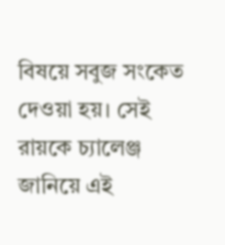বিষয়ে সবুজ সংকেত দেওয়া হয়। সেই রায়কে চ্যালেঞ্জ জানিয়ে এই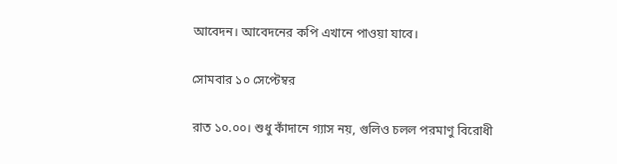আবেদন। আবেদনের কপি এখানে পাওয়া যাবে।

সোমবার ১০ সেপ্টেম্বর

রাত ১০.০০। শুধু কাঁদানে গ্যাস নয়, গুলিও চলল পরমাণু বিরোধী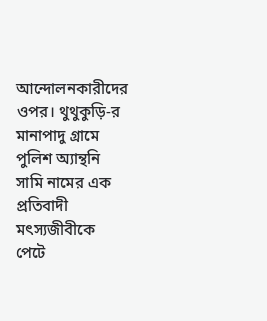আন্দোলনকারীদের ওপর। থুথুকুড়ি-র মানাপাদু গ্রামে পুলিশ অ্যান্থনি সামি নামের এক প্রতিবাদী মৎস্যজীবীকে পেটে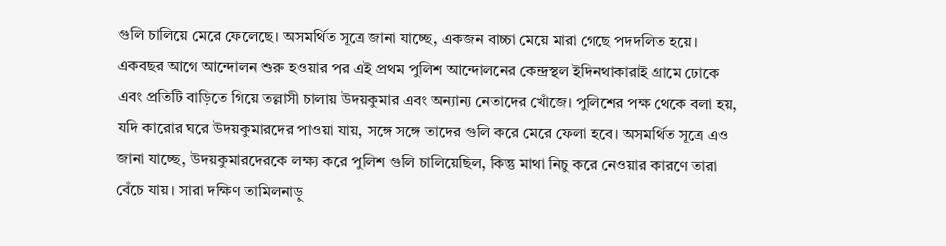গুলি চালিয়ে মেরে ফেলেছে। অসমর্থিত সূত্রে জানা যাচ্ছে, একজন বাচ্চা মেয়ে মারা গেছে পদদলিত হয়ে। একবছর আগে আন্দোলন শুরু হওয়ার পর এই প্রথম পুলিশ আন্দোলনের কেন্দ্রস্থল ইদিনথাকারাই গ্রামে ঢোকে এবং প্রতিটি বাড়িতে গিয়ে তল্লাসী চালায় উদয়কুমার এবং অন্যান্য নেতাদের খোঁজে। পুলিশের পক্ষ থেকে বলা হয়, যদি কারোর ঘরে উদয়কুমারদের পাওয়া যায়, সঙ্গে সঙ্গে তাদের গুলি করে মেরে ফেলা হবে। অসমর্থিত সূত্রে এও জানা যাচ্ছে, উদয়কুমারদেরকে লক্ষ্য করে পুলিশ গুলি চালিয়েছিল, কিন্তু মাথা নিচু করে নেওয়ার কারণে তারা বেঁচে যায়। সারা দক্ষিণ তামিলনাড়ু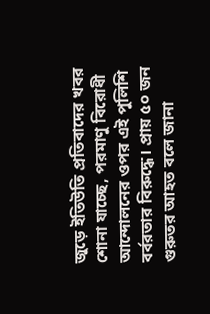জুড়ে ইতিউতি প্রতিবাদের খবর শোনা যাচ্ছে, পরমাণু বিরোধী আন্দোলনের ওপর এই পুলিশি বর্বরতার বিরুদ্ধে। প্রায় ৫০ জন গুরুতর আহত বলে জানা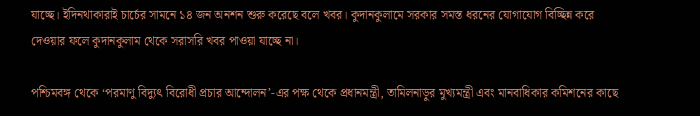যাচ্ছে। ইদিনথাকারাই চার্চের সামনে ১৪ জন অনশন শুরু করেছে বলে খবর। কুদানকুলামে সরকার সমস্ত ধরনের যোগাযোগ বিচ্ছিন্ন করে দেওয়ার ফলে কুদানকুলাম থেকে সরাসরি খবর পাওয়া যাচ্ছে না।

পশ্চিমবঙ্গ থেকে ‘পরমাণু বিদ্যুৎ বিরোধী প্রচার আন্দোলন’-এর পক্ষ থেকে প্রধানমন্ত্রী, তামিলনাড়ুর মুখ্যমন্ত্রী এবং মানবাধিকার কমিশনের কাছে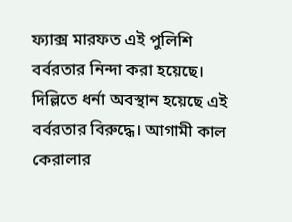ফ্যাক্স মারফত এই পুলিশি বর্বরতার নিন্দা করা হয়েছে। দিল্লিতে ধর্না অবস্থান হয়েছে এই বর্বরতার বিরুদ্ধে। আগামী কাল কেরালার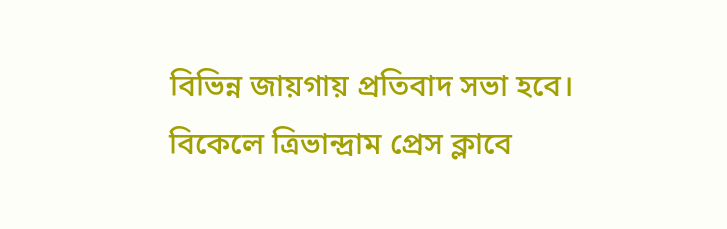বিভিন্ন জায়গায় প্রতিবাদ সভা হবে। বিকেলে ত্রিভান্দ্রাম প্রেস ক্লাবে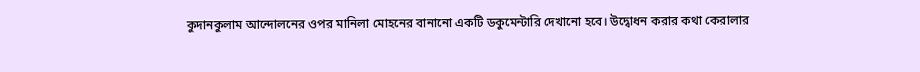কুদানকুলাম আন্দোলনের ওপর মানিলা মোহনের বানানো একটি ডকুমেন্টারি দেখানো হবে। উদ্বোধন করার কথা কেরালার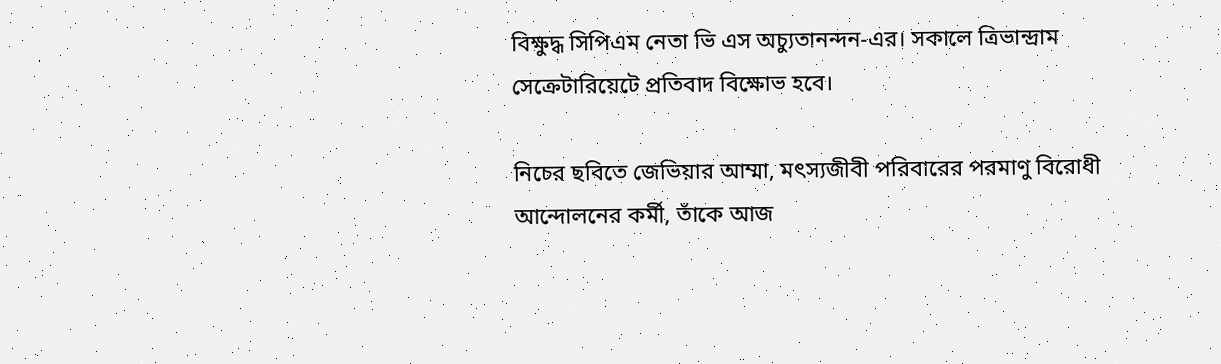বিক্ষুদ্ধ সিপিএম নেতা ভি এস অচ্যুতানন্দন-এর। সকালে ত্রিভান্দ্রাম সেক্রেটারিয়েটে প্রতিবাদ বিক্ষোভ হবে।

নিচের ছবিতে জেভিয়ার আম্মা, মৎস্যজীবী পরিবারের পরমাণু বিরোধী আন্দোলনের কর্মী, তাঁকে আজ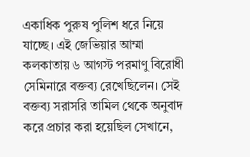একাধিক পুরুষ পুলিশ ধরে নিয়ে যাচ্ছে। এই জেভিয়ার আম্মা কলকাতায় ৬ আগস্ট পরমাণু বিরোধী সেমিনারে বক্তব্য রেখেছিলেন। সেই বক্তব্য সরাসরি তামিল থেকে অনুবাদ করে প্রচার করা হয়েছিল সেখানে,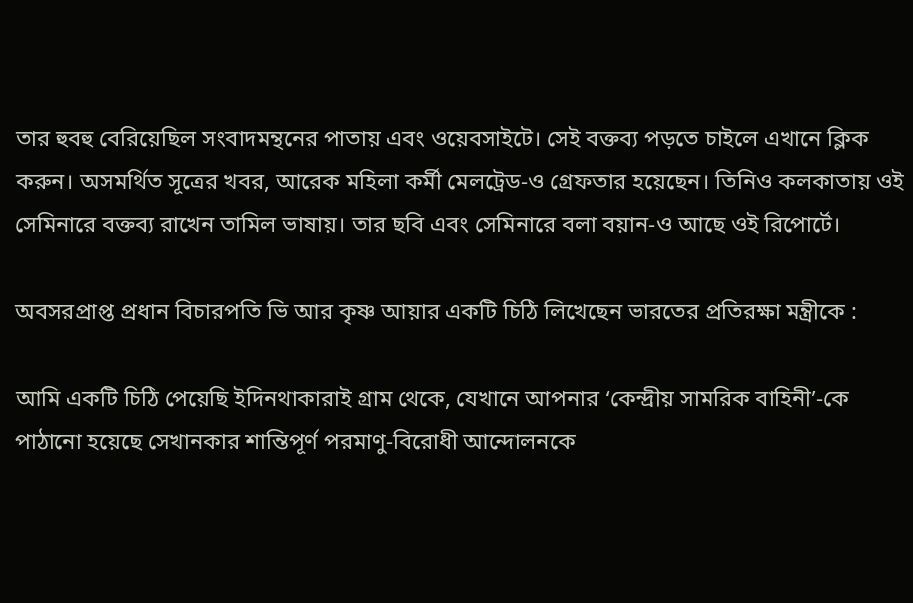তার হুবহু বেরিয়েছিল সংবাদমন্থনের পাতায় এবং ওয়েবসাইটে। সেই বক্তব্য পড়তে চাইলে এখানে ক্লিক করুন। অসমর্থিত সূত্রের খবর, আরেক মহিলা কর্মী মেলট্রেড-ও গ্রেফতার হয়েছেন। তিনিও কলকাতায় ওই সেমিনারে বক্তব্য রাখেন তামিল ভাষায়। তার ছবি এবং সেমিনারে বলা বয়ান-ও আছে ওই রিপোর্টে।

অবসরপ্রাপ্ত প্রধান বিচারপতি ভি আর কৃষ্ণ আয়ার একটি চিঠি লিখেছেন ভারতের প্রতিরক্ষা মন্ত্রীকে :

আমি একটি চিঠি পেয়েছি ইদিনথাকারাই গ্রাম থেকে, যেখানে আপনার ‘কেন্দ্রীয় সামরিক বাহিনী’-কে পাঠানো হয়েছে সেখানকার শান্তিপূর্ণ পরমাণু-বিরোধী আন্দোলনকে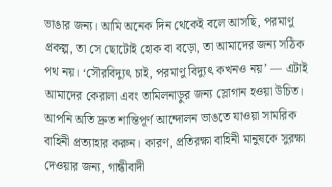ভাঙার জন্য। আমি অনেক দিন থেকেই বলে আসছি, পরমাণু প্রকল্প, তা সে ছোটোই হোক বা বড়ো, তা আমাদের জন্য সঠিক পথ নয়। ‘সৌরবিদ্যুৎ চাই, পরমাণু বিদ্যুৎ কখনও নয়’ — এটাই আমাদের কেরালা এবং তামিলনাড়ুর জন্য স্লোগান হওয়া উচিত। আপনি অতি দ্রুত শান্তিপূর্ণ আন্দোলন ভাঙতে যাওয়া সামরিক বাহিনী প্রত্যাহার করুন। কারণ, প্রতিরক্ষা বাহিনী মানুষকে সুরক্ষা দেওয়ার জন্য, গান্ধীবাদী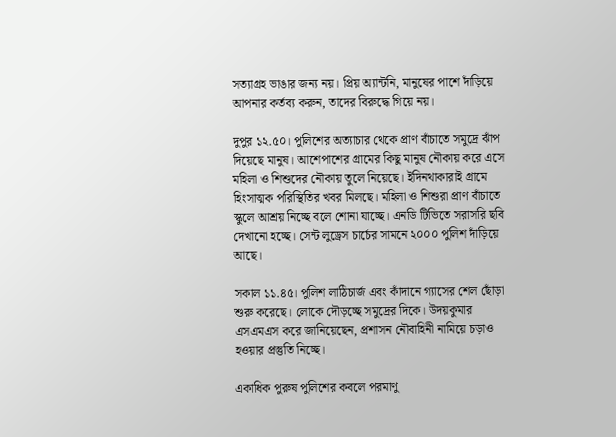সত্যাগ্রহ ভাঙার জন্য নয়। প্রিয় অ্যান্টনি, মানুষের পাশে দাঁড়িয়ে আপনার কর্তব্য করুন, তাদের বিরুদ্ধে গিয়ে নয়।

দুপুর ১২.৫০। পুলিশের অত্যাচার থেকে প্রাণ বাঁচাতে সমুদ্রে ঝাঁপ দিয়েছে মানুষ। আশেপাশের গ্রামের কিছু মানুষ নৌকায় করে এসে মহিলা ও শিশুদের নৌকায় তুলে নিয়েছে। ইদিনথাকারাই গ্রামে হিংসাত্মক পরিস্থিতির খবর মিলছে। মহিলা ও শিশুরা প্রাণ বাঁচাতে স্কুলে আশ্রয় নিচ্ছে বলে শোনা যাচ্ছে। এনডি টিভিতে সরাসরি ছবি দেখানো হচ্ছে। সেন্ট লুড্রেস চার্চের সামনে ২০০০ পুলিশ দাঁড়িয়ে আছে।

সকাল ১১.৪৫। পুলিশ লাঠিচার্জ এবং কাঁদানে গ্যাসের শেল ছোঁড়া শুরু করেছে। লোকে দৌড়চ্ছে সমুদ্রের দিকে। উদয়কুমার এসএমএস করে জানিয়েছেন, প্রশাসন নৌবাহিনী নামিয়ে চড়াও হওয়ার প্রস্তুতি নিচ্ছে।

একাধিক পুরুষ পুলিশের কবলে পরমাণু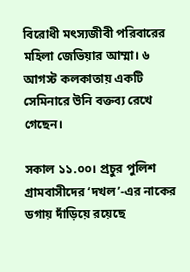বিরোধী মৎস্যজীবী পরিবারের মহিলা জেভিয়ার আম্মা। ৬ আগস্ট কলকাতায় একটি সেমিনারে উনি বক্তব্য রেখে গেছেন।

সকাল ১১.০০। প্রচুর পুলিশ গ্রামবাসীদের ‘দখল’-এর নাকের ডগায় দাঁড়িয়ে রয়েছে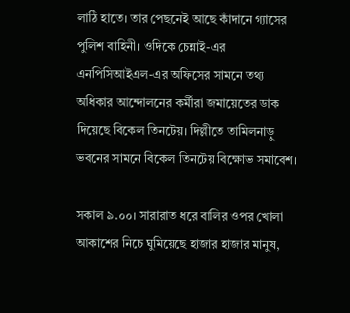লাঠি হাতে। তার পেছনেই আছে কাঁদানে গ্যাসের পুলিশ বাহিনী। ওদিকে চেন্নাই-এর এনপিসিআইএল-এর অফিসের সামনে তথ্য অধিকার আন্দোলনের কর্মীরা জমায়েতের ডাক দিয়েছে বিকেল তিনটেয়। দিল্লীতে তামিলনাড়ু ভবনের সামনে বিকেল তিনটেয় বিক্ষোভ সমাবেশ।

সকাল ৯.০০। সারারাত ধরে বালির ওপর খোলা আকাশের নিচে ঘুমিয়েছে হাজার হাজার মানুষ,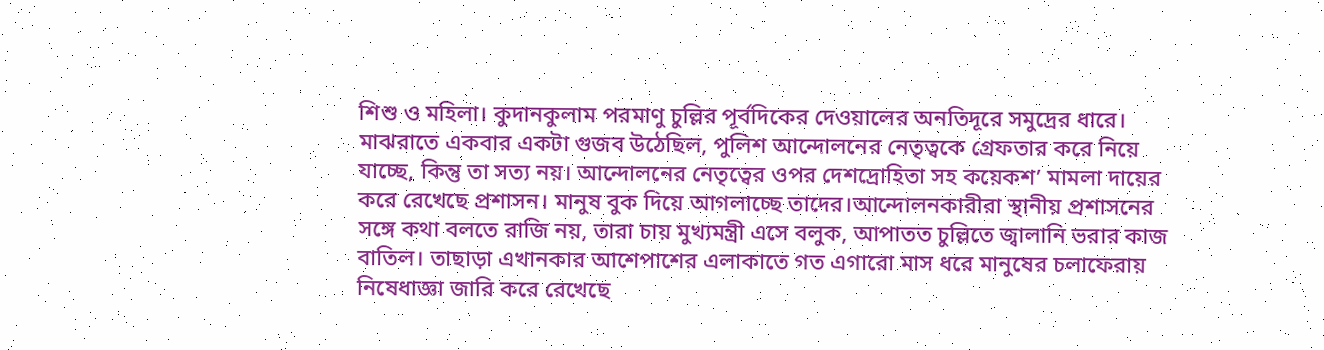শিশু ও মহিলা। কুদানকুলাম পরমাণু চুল্লির পূর্বদিকের দেওয়ালের অনতিদূরে সমুদ্রের ধারে। মাঝরাতে একবার একটা গুজব উঠেছিল, পুলিশ আন্দোলনের নেতৃত্বকে গ্রেফতার করে নিয়ে যাচ্ছে, কিন্তু তা সত্য নয়। আন্দোলনের নেতৃত্বের ওপর দেশদ্রোহিতা সহ কয়েকশ’ মামলা দায়ের করে রেখেছে প্রশাসন। মানুষ বুক দিয়ে আগলাচ্ছে তাদের।আন্দোলনকারীরা স্থানীয় প্রশাসনের সঙ্গে কথা বলতে রাজি নয়, তারা চায় মুখ্যমন্ত্রী এসে বলুক, আপাতত চুল্লিতে জ্বালানি ভরার কাজ বাতিল। তাছাড়া এখানকার আশেপাশের এলাকাতে গত এগারো মাস ধরে মানুষের চলাফেরায় নিষেধাজ্ঞা জারি করে রেখেছে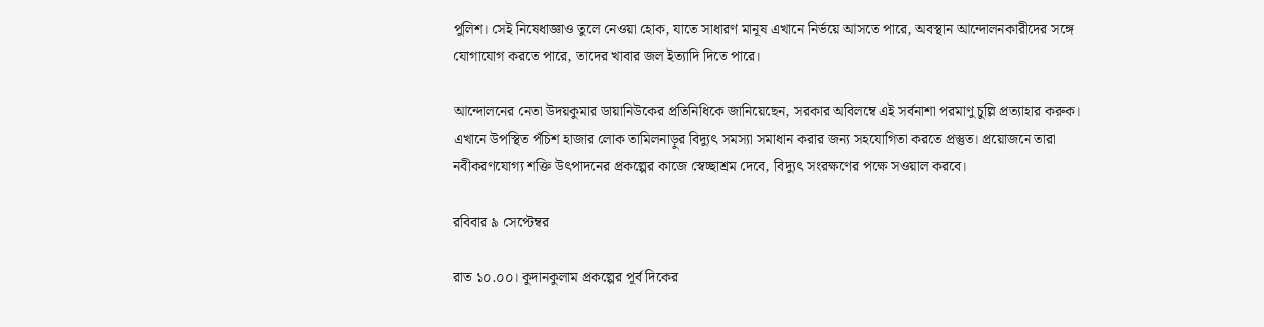পুলিশ। সেই নিষেধাজ্ঞাও তুলে নেওয়া হোক, যাতে সাধারণ মানূষ এখানে নির্ভয়ে আসতে পারে, অবস্থান আন্দোলনকারীদের সঙ্গে যোগাযোগ করতে পারে, তাদের খাবার জল ইত্যাদি দিতে পারে।

আন্দোলনের নেতা উদয়কুমার ডায়ানিউকের প্রতিনিধিকে জানিয়েছেন, সরকার অবিলম্বে এই সর্বনাশা পরমাণু চুল্লি প্রত্যাহার করুক। এখানে উপস্থিত পঁচিশ হাজার লোক তামিলনাড়ুর বিদ্যুৎ সমস্যা সমাধান করার জন্য সহযোগিতা করতে প্রস্তুত। প্রয়োজনে তারা নবীকরণযোগ্য শক্তি উৎপাদনের প্রকল্পের কাজে স্বেচ্ছাশ্রম দেবে, বিদ্যুৎ সংরক্ষণের পক্ষে সওয়াল করবে।

রবিবার ৯ সেপ্টেম্বর

রাত ১০.০০। কুদানকুলাম প্রকল্পের পূর্ব দিকের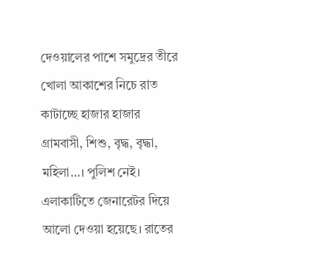দেওয়ালের পাশে সমুদ্রের তীরে খোলা আকাশের নিচে রাত কাটাচ্ছে হাজার হাজার গ্রামবাসী, শিশু, বৃদ্ধ, বৃদ্ধা, মহিলা…। পুলিশ নেই। এলাকাটিতে জেনারেটর দিয়ে আলো দেওয়া হয়েছে। রাতের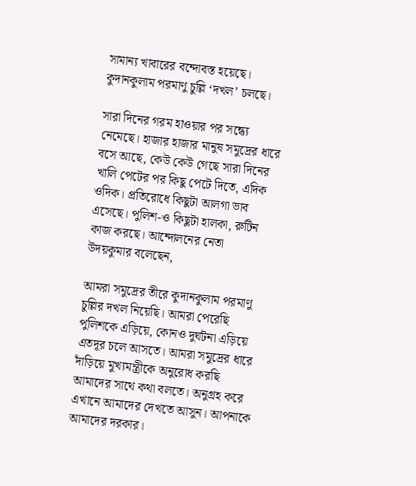সামান্য খাবারের বন্দোবস্ত হয়েছে। কুদানকুলাম পরমাণু চুল্লি ‘দখল’ চলছে।

সারা দিনের গরম হাওয়ার পর সন্ধ্যে নেমেছে। হাজার হাজার মানুষ সমুদ্রের ধারে বসে আছে, কেউ কেউ গেছে সারা দিনের খালি পেটের পর কিছু পেটে দিতে, এদিক ওদিক। প্রতিরোধে কিছুটা আলগা ভাব এসেছে। পুলিশ-ও কিছুটা হালকা, রুটিন কাজ করছে। আন্দোলনের নেতা উদয়কুমার বলেছেন,

আমরা সমুদ্রের তীরে কুদানকুলাম পরমাণু চুল্লির দখল নিয়েছি। আমরা পেরেছি পুলিশকে এড়িয়ে, কোনও দুর্ঘটনা এড়িয়ে এতদূর চলে আসতে। আমরা সমুদ্রের ধারে দাঁড়িয়ে মুখ্যমন্ত্রীকে অনুরোধ করছি আমাদের সাথে কথা বলতে। অনুগ্রহ করে এখানে আমাদের দেখতে আসুন। আপনাকে আমাদের দরকার।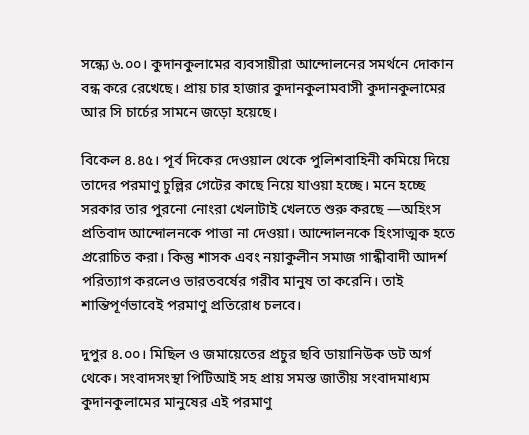সন্ধ্যে ৬.০০। কুদানকুলামের ব্যবসায়ীরা আন্দোলনের সমর্থনে দোকান বন্ধ করে রেখেছে। প্রায় চার হাজার কুদানকুলামবাসী কুদানকুলামের আর সি চার্চের সামনে জড়ো হয়েছে।

বিকেল ৪.৪৫। পূর্ব দিকের দেওয়াল থেকে পুলিশবাহিনী কমিয়ে দিয়ে তাদের পরমাণু চুল্লির গেটের কাছে নিয়ে যাওয়া হচ্ছে। মনে হচ্ছে সরকার তার পুরনো নোংরা খেলাটাই খেলতে শুরু করছে —অহিংস প্রতিবাদ আন্দোলনকে পাত্তা না দেওয়া। আন্দোলনকে হিংসাত্মক হতে প্ররোচিত করা। কিন্তু শাসক এবং নয়াকুলীন সমাজ গান্ধীবাদী আদর্শ পরিত্যাগ করলেও ভারতবর্ষের গরীব মানুষ তা করেনি। তাই শান্তিপূর্ণভাবেই পরমাণু প্রতিরোধ চলবে।

দুপুর ৪.০০। মিছিল ও জমায়েতের প্রচুর ছবি ডায়ানিউক ডট অর্গ থেকে। সংবাদসংস্থা পিটিআই সহ প্রায় সমস্ত জাতীয় সংবাদমাধ্যম কুদানকুলামের মানুষের এই পরমাণু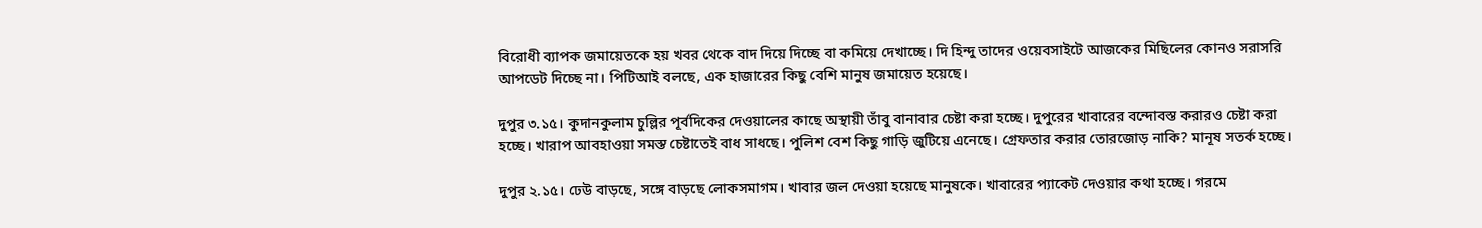বিরোধী ব্যাপক জমায়েতকে হয় খবর থেকে বাদ দিয়ে দিচ্ছে বা কমিয়ে দেখাচ্ছে। দি হিন্দু তাদের ওয়েবসাইটে আজকের মিছিলের কোনও সরাসরি আপডেট দিচ্ছে না। পিটিআই বলছে, এক হাজারের কিছু বেশি মানুষ জমায়েত হয়েছে।

দুপুর ৩.১৫। কুদানকুলাম চুল্লির পূর্বদিকের দেওয়ালের কাছে অস্থায়ী তাঁবু বানাবার চেষ্টা করা হচ্ছে। দুপুরের খাবারের বন্দোবস্ত করারও চেষ্টা করা হচ্ছে। খারাপ আবহাওয়া সমস্ত চেষ্টাতেই বাধ সাধছে। পুলিশ বেশ কিছু গাড়ি জুটিয়ে এনেছে। গ্রেফতার করার তোরজোড় নাকি? মানূষ সতর্ক হচ্ছে।

দুপুর ২.১৫। ঢেউ বাড়ছে, সঙ্গে বাড়ছে লোকসমাগম। খাবার জল দেওয়া হয়েছে মানুষকে। খাবারের প্যাকেট দেওয়ার কথা হচ্ছে। গরমে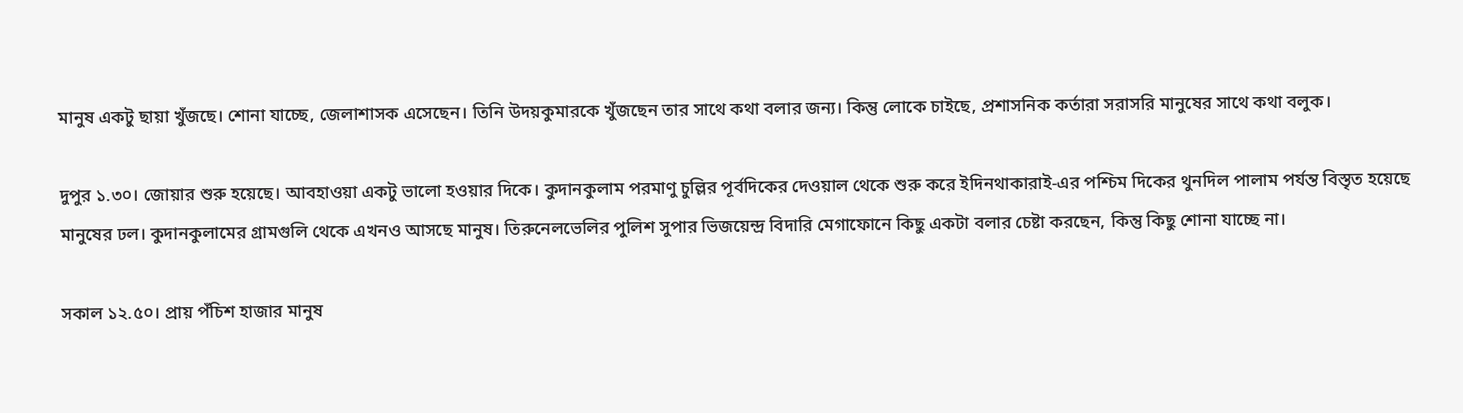মানুষ একটু ছায়া খুঁজছে। শোনা যাচ্ছে, জেলাশাসক এসেছেন। তিনি উদয়কুমারকে খুঁজছেন তার সাথে কথা বলার জন্য। কিন্তু লোকে চাইছে, প্রশাসনিক কর্তারা সরাসরি মানুষের সাথে কথা বলুক।

দুপুর ১.৩০। জোয়ার শুরু হয়েছে। আবহাওয়া একটু ভালো হওয়ার দিকে। কুদানকুলাম পরমাণু চুল্লির পূর্বদিকের দেওয়াল থেকে শুরু করে ইদিনথাকারাই-এর পশ্চিম দিকের থুনদিল পালাম পর্যন্ত বিস্তৃত হয়েছে মানুষের ঢল। কুদানকুলামের গ্রামগুলি থেকে এখনও আসছে মানুষ। তিরুনেলভেলির পুলিশ সুপার ভিজয়েন্দ্র বিদারি মেগাফোনে কিছু একটা বলার চেষ্টা করছেন, কিন্তু কিছু শোনা যাচ্ছে না।

সকাল ১২.৫০। প্রায় পঁচিশ হাজার মানুষ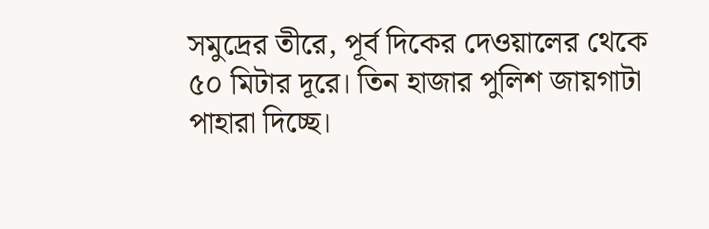সমুদ্রের তীরে, পূর্ব দিকের দেওয়ালের থেকে ৫০ মিটার দূরে। তিন হাজার পুলিশ জায়গাটা পাহারা দিচ্ছে।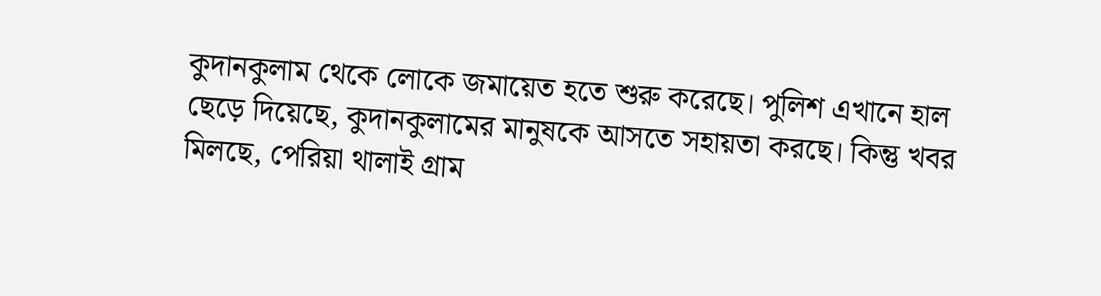কুদানকুলাম থেকে লোকে জমায়েত হতে শুরু করেছে। পুলিশ এখানে হাল ছেড়ে দিয়েছে, কুদানকুলামের মানুষকে আসতে সহায়তা করছে। কিন্তু খবর মিলছে, পেরিয়া থালাই গ্রাম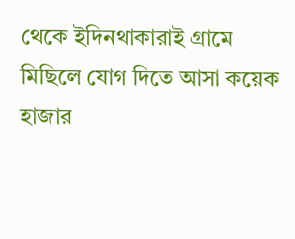থেকে ইদিনথাকারাই গ্রামে মিছিলে যোগ দিতে আসা কয়েক হাজার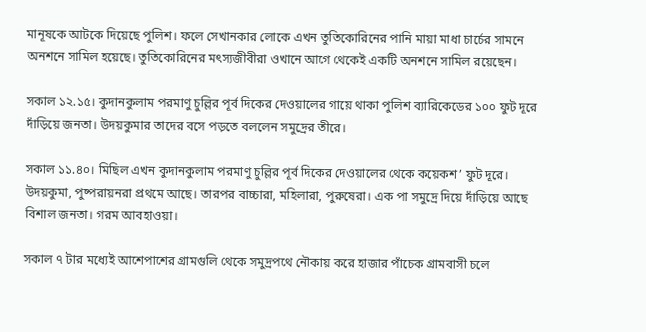মানূষকে আটকে দিয়েছে পুলিশ। ফলে সেখানকার লোকে এখন তুতিকোরিনের পানি মায়া মাধা চার্চের সামনে অনশনে সামিল হয়েছে। তুতিকোরিনের মৎস্যজীবীরা ওখানে আগে থেকেই একটি অনশনে সামিল রয়েছেন।

সকাল ১২.১৫। কুদানকুলাম পরমাণু চুল্লির পূর্ব দিকের দেওয়ালের গায়ে থাকা পুলিশ ব্যারিকেডের ১০০ ফুট দূরে দাঁড়িয়ে জনতা। উদয়কুমার তাদের বসে পড়তে বললেন সমুদ্রের তীরে।

সকাল ১১.৪০। মিছিল এখন কুদানকুলাম পরমাণু চুল্লির পূর্ব দিকের দেওয়ালের থেকে কয়েকশ’ ফুট দূরে। উদয়কুমা, পুষ্পরায়নরা প্রথমে আছে। তারপর বাচ্চারা, মহিলারা, পুরুষেরা। এক পা সমুদ্রে দিয়ে দাঁড়িয়ে আছে বিশাল জনতা। গরম আবহাওয়া।

সকাল ৭ টার মধ্যেই আশেপাশের গ্রামগুলি থেকে সমুদ্রপথে নৌকায় করে হাজার পাঁচেক গ্রামবাসী চলে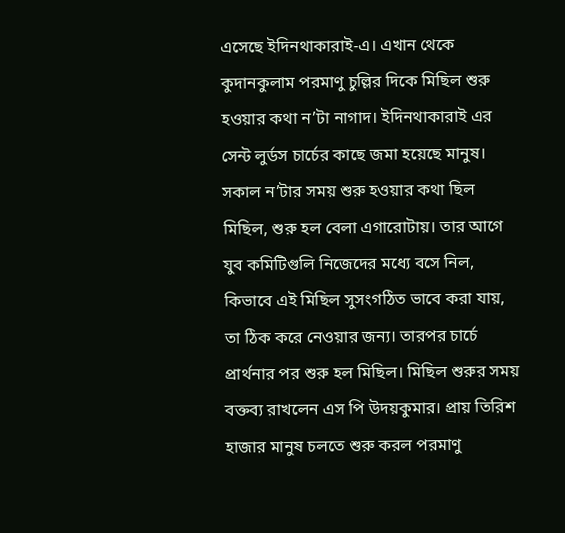এসেছে ইদিনথাকারাই-এ। এখান থেকে কুদানকুলাম পরমাণু চুল্লির দিকে মিছিল শুরু হওয়ার কথা ন’টা নাগাদ। ইদিনথাকারাই এর সেন্ট লুর্ডস চার্চের কাছে জমা হয়েছে মানুষ। সকাল ন’টার সময় শুরু হওয়ার কথা ছিল মিছিল, শুরু হল বেলা এগারোটায়। তার আগে যুব কমিটিগুলি নিজেদের মধ্যে বসে নিল, কিভাবে এই মিছিল সুসংগঠিত ভাবে করা যায়, তা ঠিক করে নেওয়ার জন্য। তারপর চার্চে প্রার্থনার পর শুরু হল মিছিল। মিছিল শুরুর সময় বক্তব্য রাখলেন এস পি উদয়কুমার। প্রায় তিরিশ হাজার মানুষ চলতে শুরু করল পরমাণু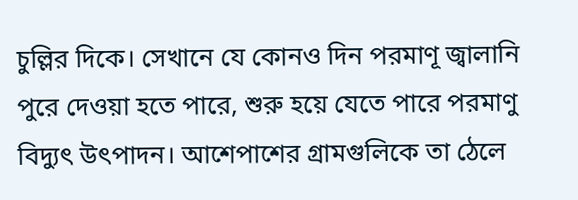চুল্লির দিকে। সেখানে যে কোনও দিন পরমাণূ জ্বালানি পুরে দেওয়া হতে পারে, শুরু হয়ে যেতে পারে পরমাণু বিদ্যুৎ উৎপাদন। আশেপাশের গ্রামগুলিকে তা ঠেলে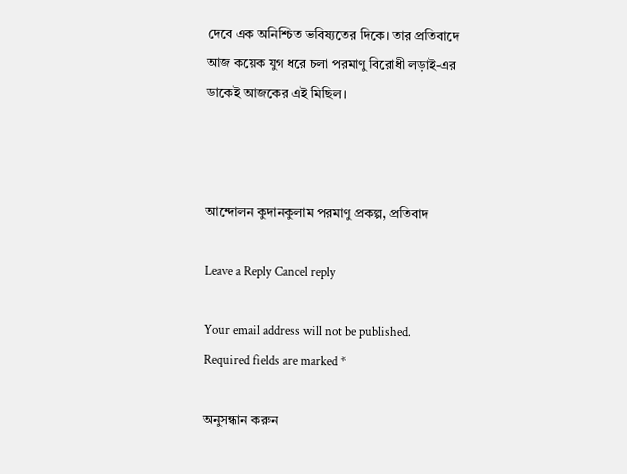দেবে এক অনিশ্চিত ভবিষ্যতের দিকে। তার প্রতিবাদে আজ কয়েক যুগ ধরে চলা পরমাণু বিরোধী লড়াই-এর ডাকেই আজকের এই মিছিল।



আন্দোলন কুদানকুলাম পরমাণু প্রকল্প, প্রতিবাদ

Leave a Reply Cancel reply

Your email address will not be published. Required fields are marked *

অনুসন্ধান করুন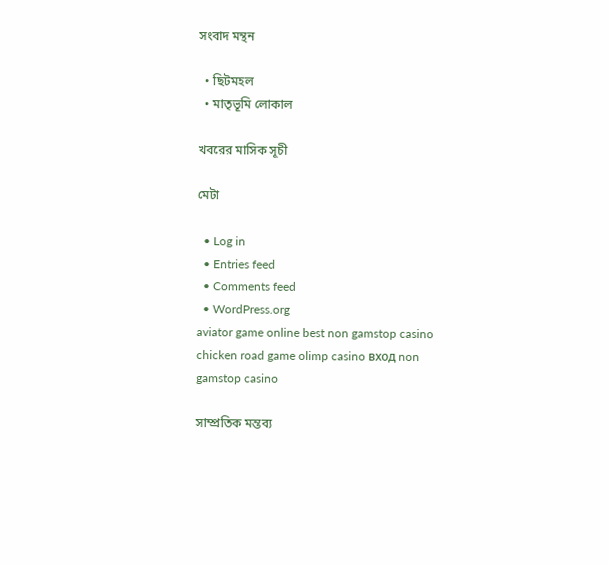সংবাদ মন্থন

  • ছিটমহল
  • মাতৃভূমি লোকাল

খবরের মাসিক সূচী

মেটা

  • Log in
  • Entries feed
  • Comments feed
  • WordPress.org
aviator game online best non gamstop casino chicken road game olimp casino вход non gamstop casino

সাম্প্রতিক মন্তব্য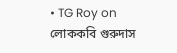• TG Roy on লোককবি গুরুদাস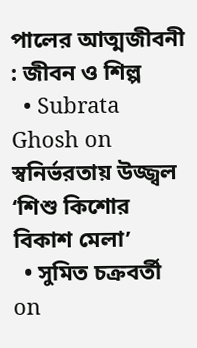পালের আত্মজীবনী : জীবন ও শিল্প
  • Subrata Ghosh on স্বনির্ভরতায় উজ্জ্বল ‘শিশু কিশোর বিকাশ মেলা’
  • সুমিত চক্রবর্তী on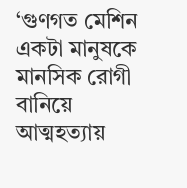‘গুণগত মেশিন একটা মানুষকে মানসিক রোগী বানিয়ে আত্মহত্যায়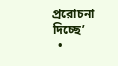প্ররোচনা দিচ্ছে’
  •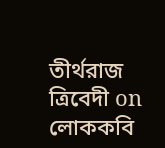তীর্থরাজ ত্রিবেদী on লোককবি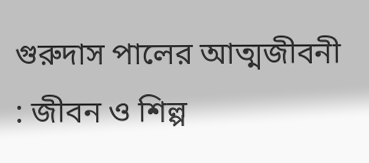গুরুদাস পালের আত্মজীবনী : জীবন ও শিল্প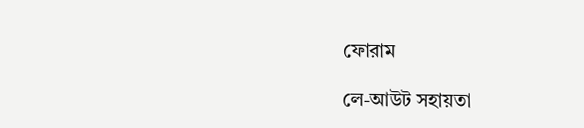ফোরাম

লে-আউট সহায়তা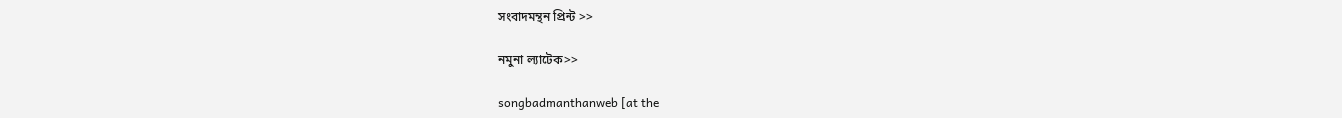সংবাদমন্থন প্রিন্ট >>

নমুনা ল্যাটেক>>

songbadmanthanweb [at the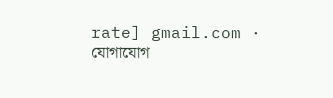rate] gmail.com · যোগাযোগ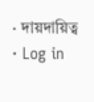· দায়দায়িত্ব · Log in